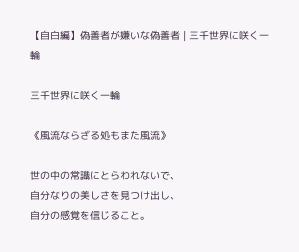【自白編】偽善者が嫌いな偽善者 | 三千世界に咲く一輪

三千世界に咲く一輪

《風流ならざる処もまた風流》

世の中の常識にとらわれないで、
自分なりの美しさを見つけ出し、
自分の感覚を信じること。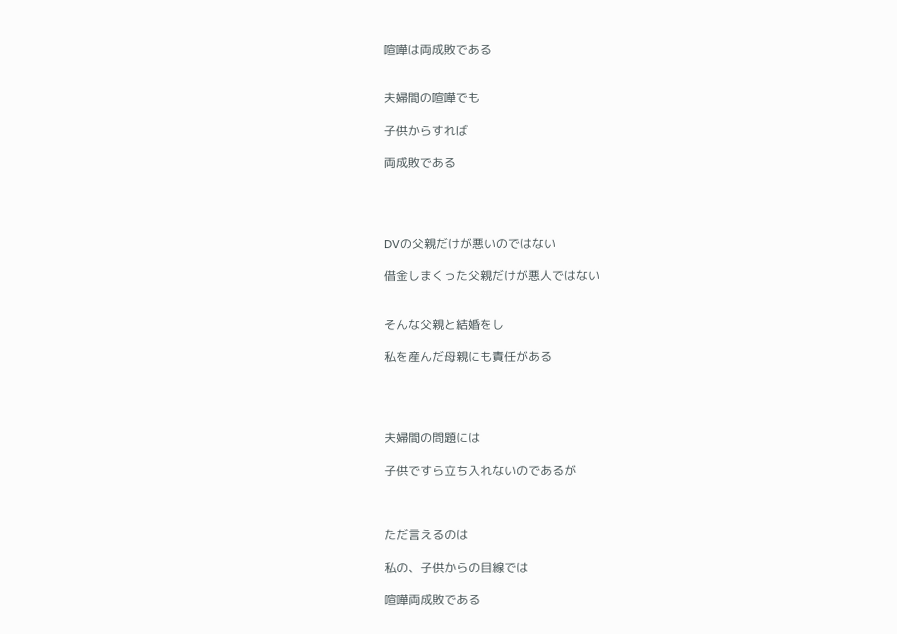喧嘩は両成敗である


夫婦間の喧嘩でも

子供からすれば

両成敗である




DVの父親だけが悪いのではない

借金しまくった父親だけが悪人ではない


そんな父親と結婚をし

私を産んだ母親にも責任がある




夫婦間の問題には

子供ですら立ち入れないのであるが



ただ言えるのは

私の、子供からの目線では

喧嘩両成敗である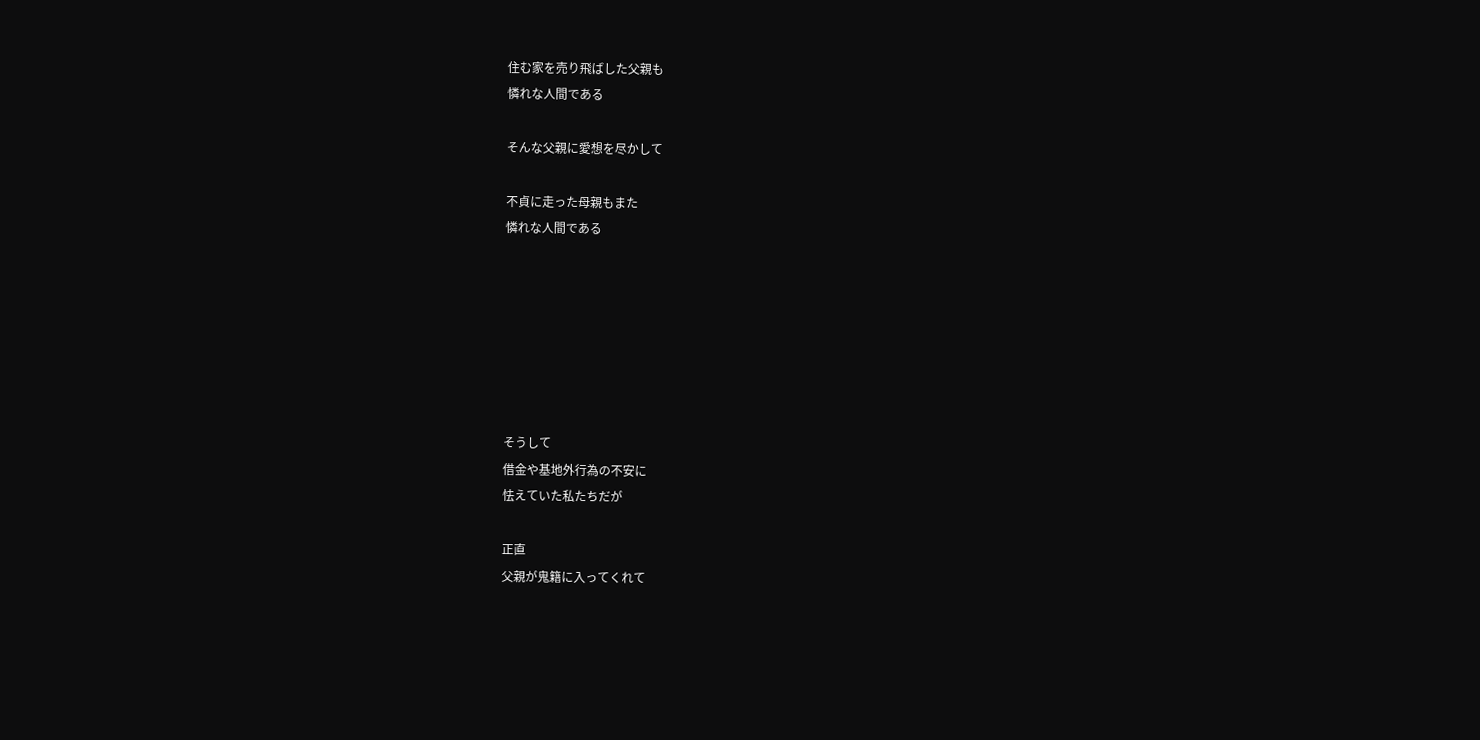住む家を売り飛ばした父親も
憐れな人間である

そんな父親に愛想を尽かして

不貞に走った母親もまた
憐れな人間である







そうして
借金や基地外行為の不安に
怯えていた私たちだが

正直
父親が鬼籍に入ってくれて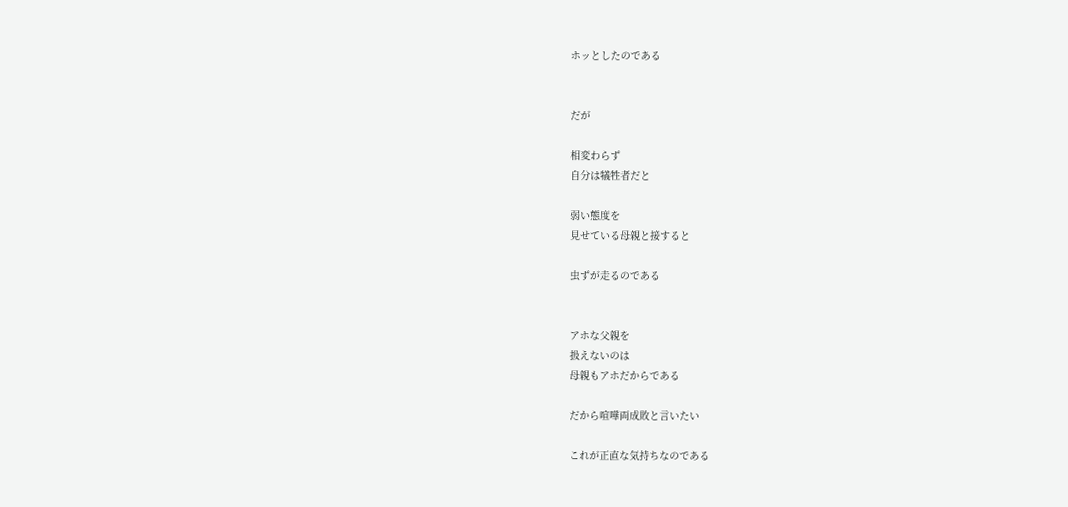ホッとしたのである


だが

相変わらず
自分は犠牲者だと

弱い態度を
見せている母親と接すると

虫ずが走るのである


アホな父親を
扱えないのは
母親もアホだからである

だから喧嘩両成敗と言いたい

これが正直な気持ちなのである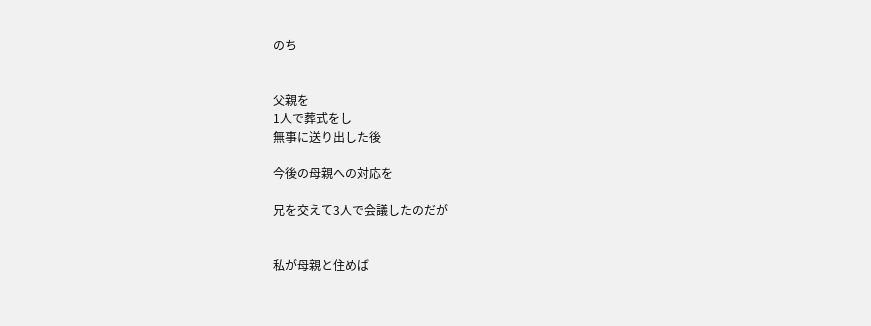のち


父親を
1人で葬式をし
無事に送り出した後

今後の母親への対応を

兄を交えて3人で会議したのだが


私が母親と住めば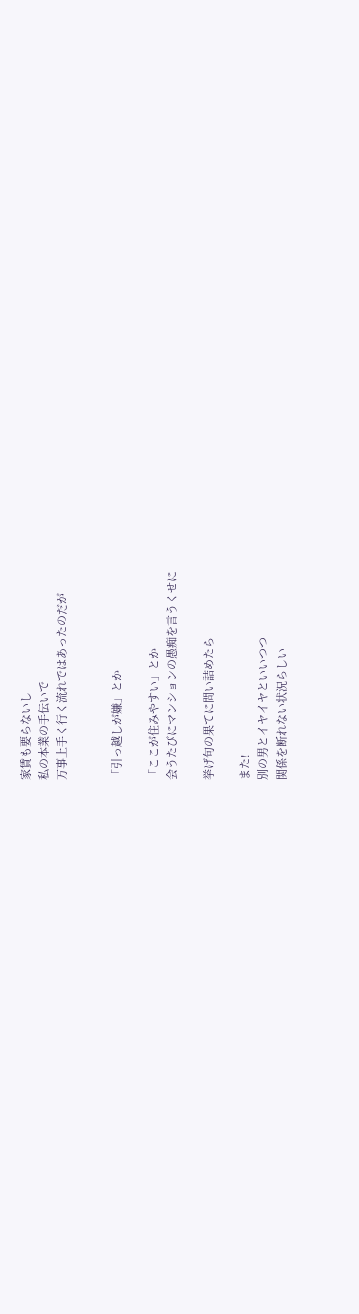家賃も要らないし
私の本業の手伝いで
万事上手く行く流れではあったのだが


「引っ越しが嫌」とか

「ここが住みやすい」とか
会うたびにマンションの愚痴を言うくせに

挙げ句の果てに問い詰めたら

また!
別の男とイヤイヤといいつつ
関係を断れない状況らしい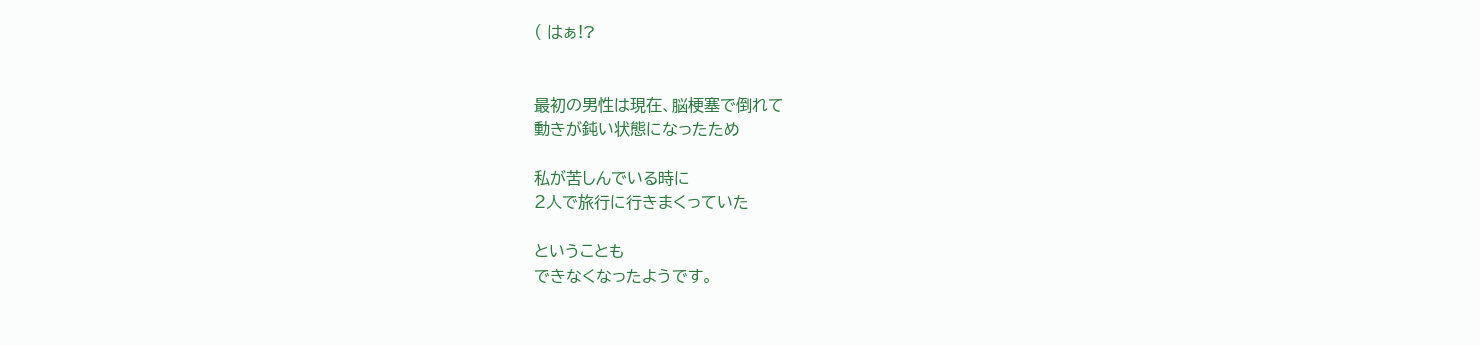( はぁ!?


最初の男性は現在、脳梗塞で倒れて
動きが鈍い状態になったため

私が苦しんでいる時に
2人で旅行に行きまくっていた

ということも
できなくなったようです。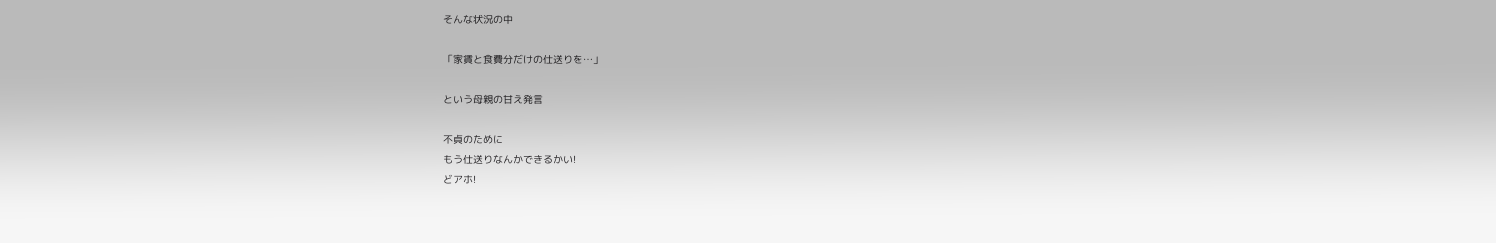そんな状況の中

「家賃と食費分だけの仕送りを…」

という母親の甘え発言

不貞のために
もう仕送りなんかできるかい!
どアホ!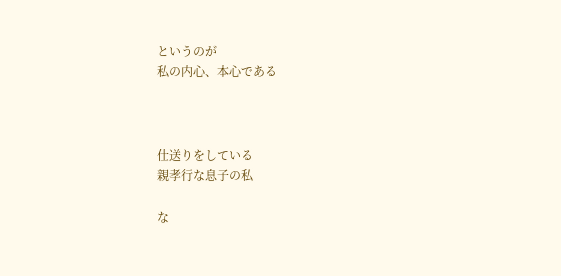というのが
私の内心、本心である



仕送りをしている
親孝行な息子の私

な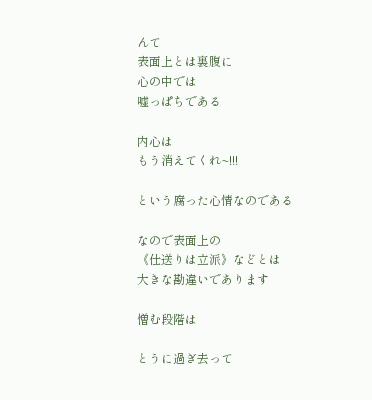んて
表面上とは裏腹に
心の中では
嘘っぱちである

内心は
もう消えてくれ~!!!

という腐った心情なのである

なので表面上の
《仕送りは立派》などとは
大きな勘違いであります

憎む段階は

とうに過ぎ去って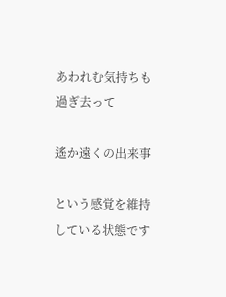あわれむ気持ちも過ぎ去って

遙か遠くの出来事

という感覚を維持している状態です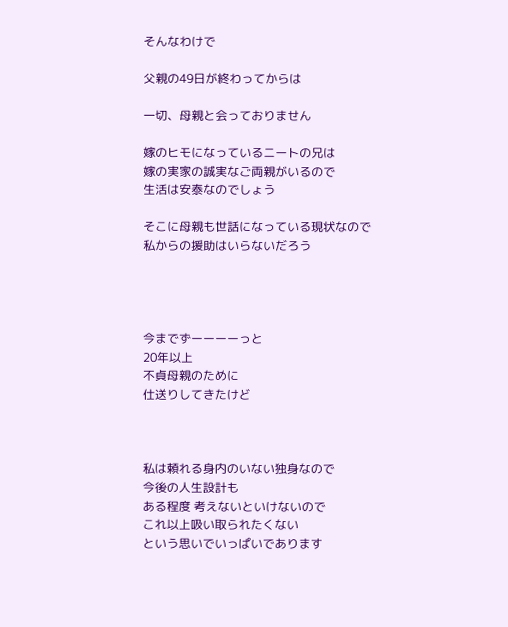そんなわけで

父親の49日が終わってからは

一切、母親と会っておりません

嫁のヒモになっているニートの兄は
嫁の実家の誠実なご両親がいるので
生活は安泰なのでしょう

そこに母親も世話になっている現状なので
私からの援助はいらないだろう




今までずーーーーっと
20年以上
不貞母親のために
仕送りしてきたけど



私は頼れる身内のいない独身なので
今後の人生設計も
ある程度 考えないといけないので
これ以上吸い取られたくない
という思いでいっぱいであります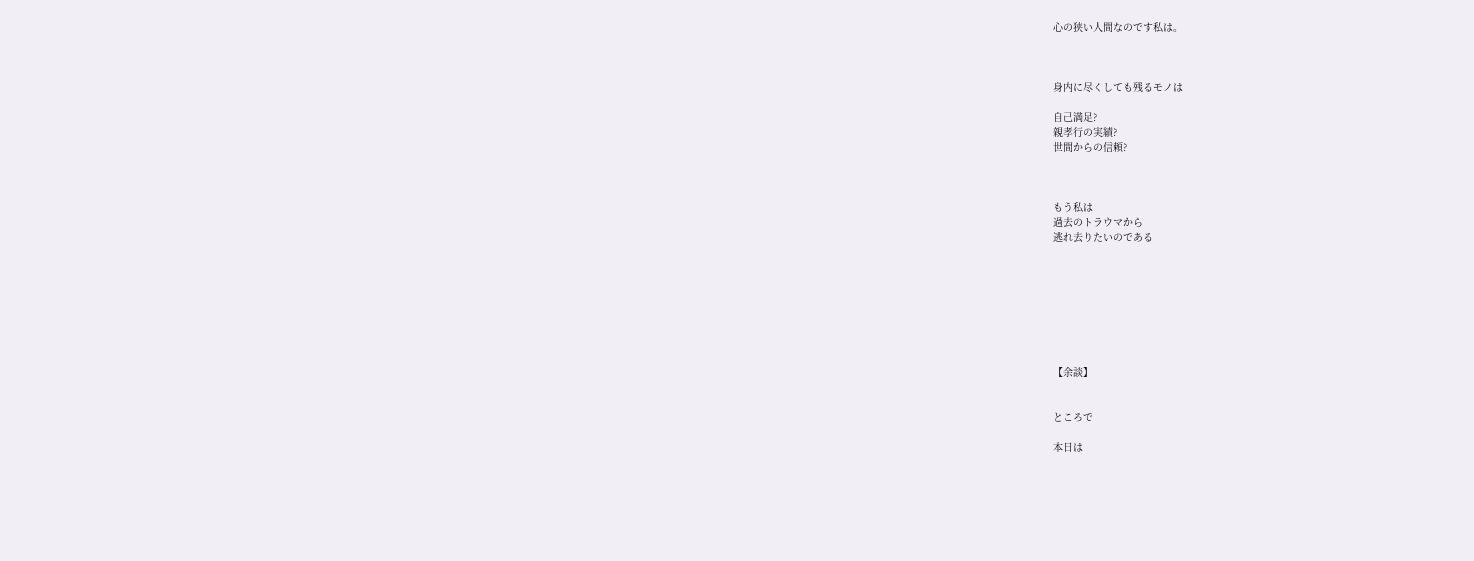心の狭い人間なのです私は。



身内に尽くしても残るモノは

自己満足?
親孝行の実績?
世間からの信頼?



もう私は
過去のトラウマから
逃れ去りたいのである








【余談】


ところで

本日は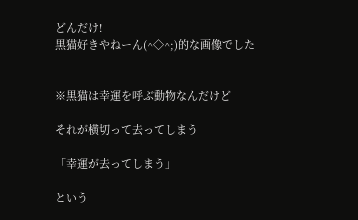どんだけ!
黒猫好きやねーん(^◇^;)的な画像でした


※黒猫は幸運を呼ぶ動物なんだけど

それが横切って去ってしまう

「幸運が去ってしまう」

という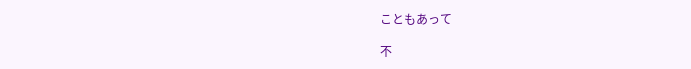こともあって

不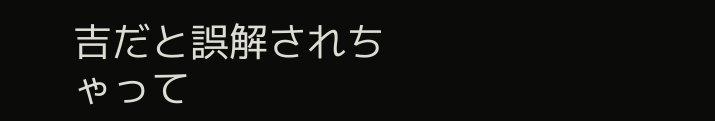吉だと誤解されちゃって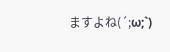ますよね(´;ω;`)